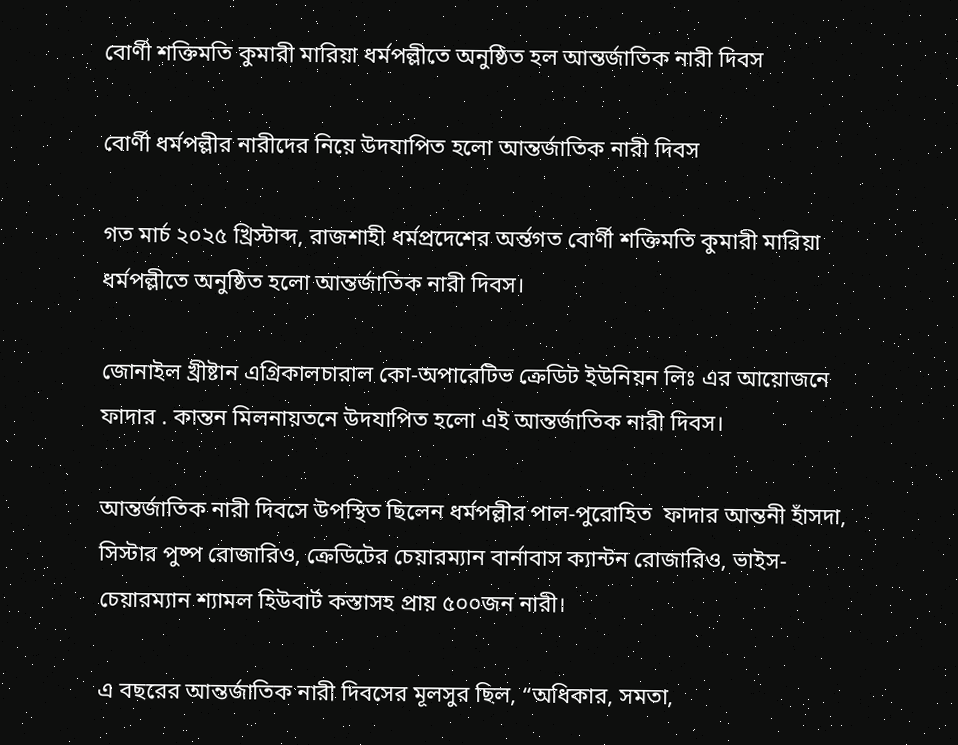বোর্ণী শক্তিমতি কুমারী মারিয়া ধর্মপল্লীতে অনুষ্ঠিত হল আন্তর্জাতিক নারী দিবস

বোর্ণী ধর্মপল্লীর নারীদের নিয়ে উদযাপিত হলো আন্তর্জাতিক নারী দিবস

গত মার্চ ২০২৫ খ্রিস্টাব্দ, রাজশাহী ধর্মপ্রদেশের অর্ন্তগত বোর্ণী শক্তিমতি কুমারী মারিয়া ধর্মপল্লীতে অনুষ্ঠিত হলো আন্তর্জাতিক নারী দিবস।

জোনাইল খ্রীষ্টান এগ্রিকালচারাল কো-অপারেটিভ ক্রেডিট ইউনিয়ন লিঃ এর আয়োজনে ফাদার . কান্তন মিলনায়তনে উদযাপিত হলো এই আন্তর্জাতিক নারী দিবস।

আন্তর্জাতিক নারী দিবসে উপস্থিত ছিলেন ধর্মপল্লীর পাল-পুরোহিত  ফাদার আন্তনী হাঁসদা, সিস্টার পুষ্প রোজারিও, ক্রেডিটের চেয়ারম্যান বার্নাবাস ক্যান্টন রোজারিও, ভাইস-চেয়ারম্যান শ্যামল হিউবার্ট কস্তাসহ প্রায় ৫০০জন নারী।

এ বছরের আন্তর্জাতিক নারী দিবসের মূলসুর ছিল, “অধিকার, সমতা,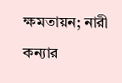ক্ষমতায়ন; নারী কন্যার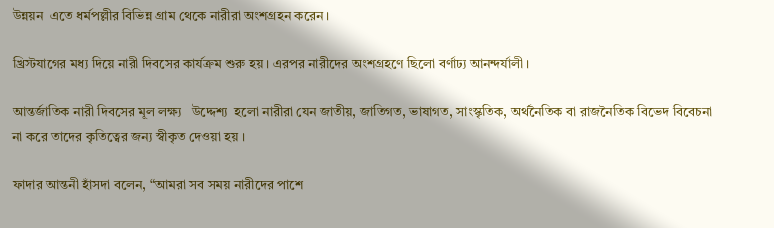উন্নয়ন  এতে ধর্মপল্লীর বিভিন্ন গ্রাম থেকে নারীরা অংশগ্রহন করেন।

খ্রিস্টযাগের মধ্য দিয়ে নারী দিবসের কার্যক্রম শুরু হয়। এরপর নারীদের অংশগ্রহণে ছিলো বর্ণাঢ্য আনন্দর্যালী।

আন্তর্জাতিক নারী দিবসের মূল লক্ষ্য   উদ্দেশ্য  হলো নারীরা যেন জাতীয়, জাতিগত, ভাষাগত, সাংস্কৃতিক, অর্থনৈতিক বা রাজনৈতিক বিভেদ বিবেচনা না করে তাদের কৃতিত্বের জন্য স্বীকৃত দেওয়া হয় ।

ফাদার আন্তনী হাঁসদা বলেন, “আমরা সব সময় নারীদের পাশে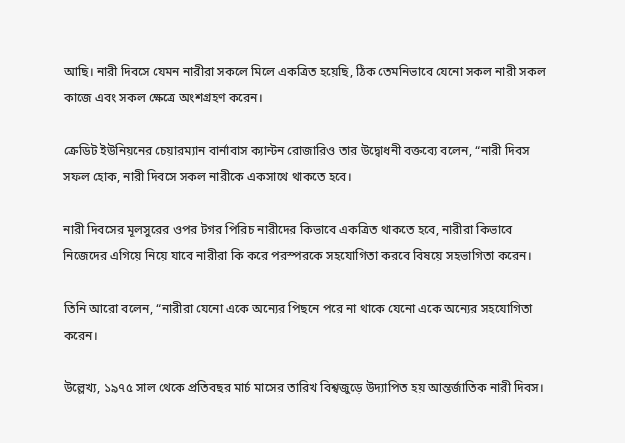আছি। নারী দিবসে যেমন নারীরা সকলে মিলে একত্রিত হয়েছি, ঠিক তেমনিভাবে যেনো সকল নারী সকল কাজে এবং সকল ক্ষেত্রে অংশগ্রহণ করেন।

ক্রেডিট ইউনিয়নের চেয়ারম্যান বার্নাবাস ক্যান্টন রোজারিও তার উদ্বোধনী বক্তব্যে বলেন, “নারী দিবস সফল হোক, নারী দিবসে সকল নারীকে একসাথে থাকতে হবে।

নারী দিবসের মূলসুরের ওপর টগর পিরিচ নারীদের কিভাবে একত্রিত থাকতে হবে, নারীরা কিভাবে নিজেদের এগিয়ে নিয়ে যাবে নারীরা কি করে পরস্পরকে সহযোগিতা করবে বিষয়ে সহভাগিতা করেন।

তিনি আরো বলেন, “নারীরা যেনো একে অন্যের পিছনে পরে না থাকে যেনো একে অন্যের সহযোগিতা করেন।

উল্লেখ্য, ১৯৭৫ সাল থেকে প্রতিবছর মার্চ মাসের তারিখ বিশ্বজুড়ে উদ্যাপিত হয় আন্তর্জাতিক নারী দিবস।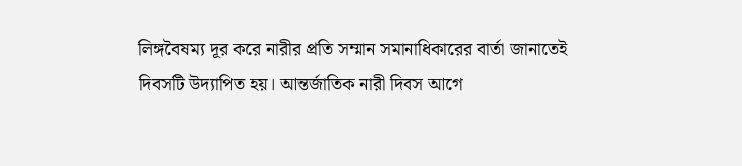লিঙ্গবৈষম্য দূর করে নারীর প্রতি সম্মান সমানাধিকারের বার্তা জানাতেই দিবসটি উদ্যাপিত হয়। আন্তর্জাতিক নারী দিবস আগে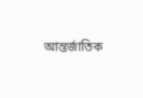আন্তর্জাতিক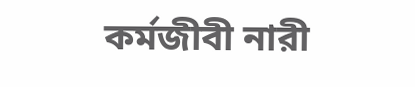কর্মজীবী নারী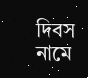দিবস নামে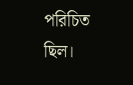পরিচিত ছিল।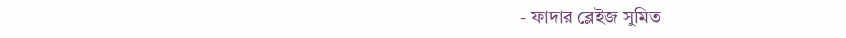- ফাদার ব্লেইজ সুমিত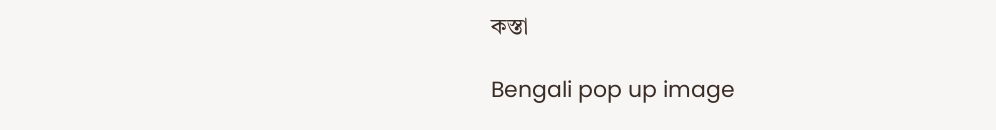কস্তা

Bengali pop up image